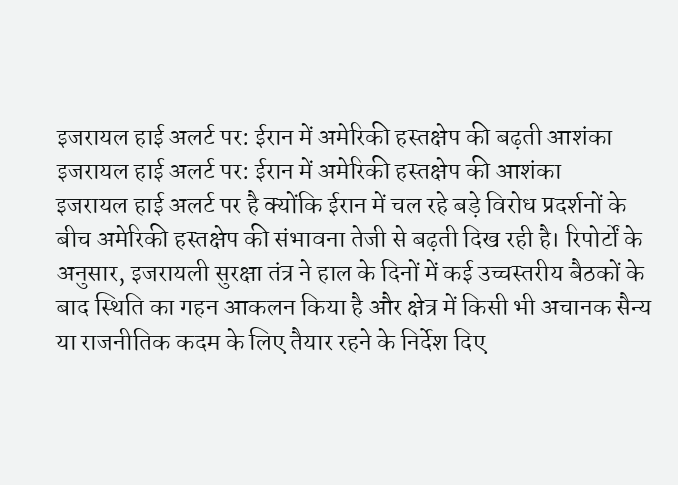इजरायल हाई अलर्ट पर: ईरान में अमेरिकी हस्तक्षेप की बढ़ती आशंका
इजरायल हाई अलर्ट पर: ईरान में अमेरिकी हस्तक्षेप की आशंका
इजरायल हाई अलर्ट पर है क्योंकि ईरान में चल रहे बड़े विरोध प्रदर्शनों के बीच अमेरिकी हस्तक्षेप की संभावना तेजी से बढ़ती दिख रही है। रिपोर्टों के अनुसार, इजरायली सुरक्षा तंत्र ने हाल के दिनों में कई उच्चस्तरीय बैठकों के बाद स्थिति का गहन आकलन किया है और क्षेत्र में किसी भी अचानक सैन्य या राजनीतिक कदम के लिए तैयार रहने के निर्देश दिए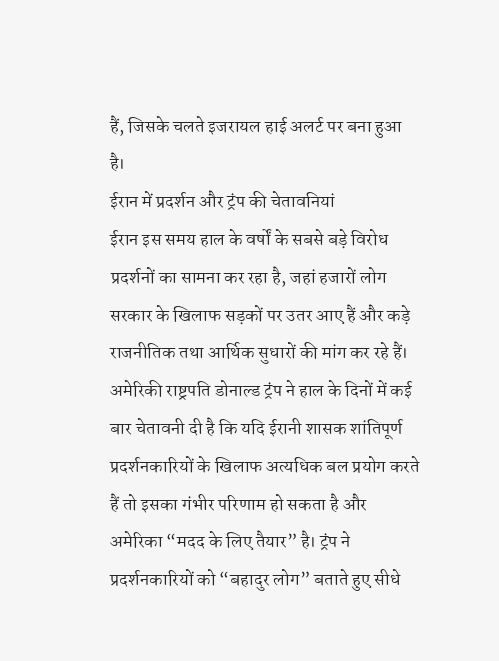हैं, जिसके चलते इजरायल हाई अलर्ट पर बना हुआ है।
ईरान में प्रदर्शन और ट्रंप की चेतावनियां
ईरान इस समय हाल के वर्षों के सबसे बड़े विरोध प्रदर्शनों का सामना कर रहा है, जहां हजारों लोग सरकार के खिलाफ सड़कों पर उतर आए हैं और कड़े राजनीतिक तथा आर्थिक सुधारों की मांग कर रहे हैं। अमेरिकी राष्ट्रपति डोनाल्ड ट्रंप ने हाल के दिनों में कई बार चेतावनी दी है कि यदि ईरानी शासक शांतिपूर्ण प्रदर्शनकारियों के खिलाफ अत्यधिक बल प्रयोग करते हैं तो इसका गंभीर परिणाम हो सकता है और अमेरिका “मदद के लिए तैयार” है। ट्रंप ने प्रदर्शनकारियों को “बहादुर लोग” बताते हुए सीधे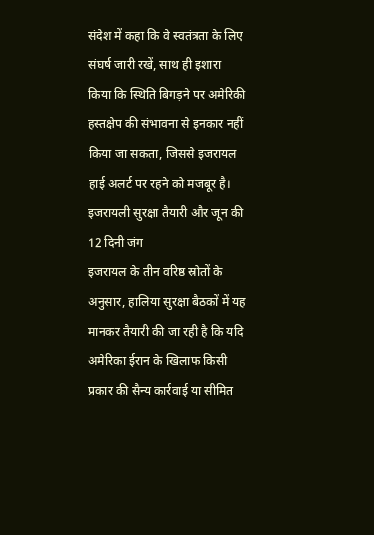संदेश में कहा कि वे स्वतंत्रता के लिए संघर्ष जारी रखें, साथ ही इशारा किया कि स्थिति बिगड़ने पर अमेरिकी हस्तक्षेप की संभावना से इनकार नहीं किया जा सकता, जिससे इजरायल हाई अलर्ट पर रहने को मजबूर है।
इजरायली सुरक्षा तैयारी और जून की 12 दिनी जंग
इजरायल के तीन वरिष्ठ स्रोतों के अनुसार, हालिया सुरक्षा बैठकों में यह मानकर तैयारी की जा रही है कि यदि अमेरिका ईरान के खिलाफ किसी प्रकार की सैन्य कार्रवाई या सीमित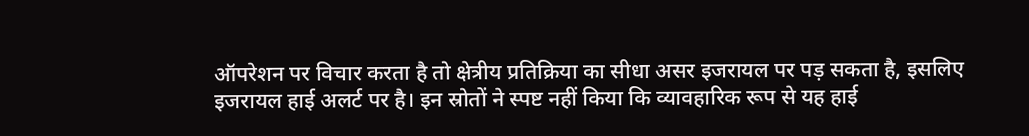ऑपरेशन पर विचार करता है तो क्षेत्रीय प्रतिक्रिया का सीधा असर इजरायल पर पड़ सकता है, इसलिए इजरायल हाई अलर्ट पर है। इन स्रोतों ने स्पष्ट नहीं किया कि व्यावहारिक रूप से यह हाई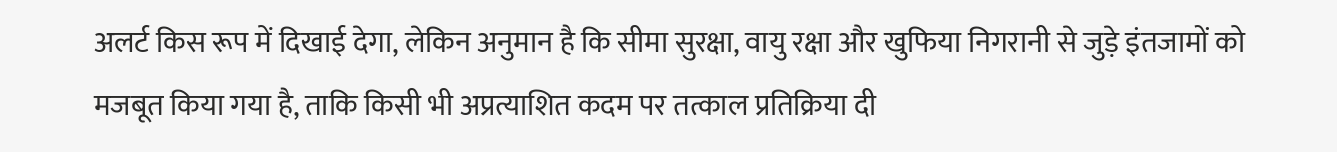अलर्ट किस रूप में दिखाई देगा, लेकिन अनुमान है कि सीमा सुरक्षा, वायु रक्षा और खुफिया निगरानी से जुड़े इंतजामों को मजबूत किया गया है, ताकि किसी भी अप्रत्याशित कदम पर तत्काल प्रतिक्रिया दी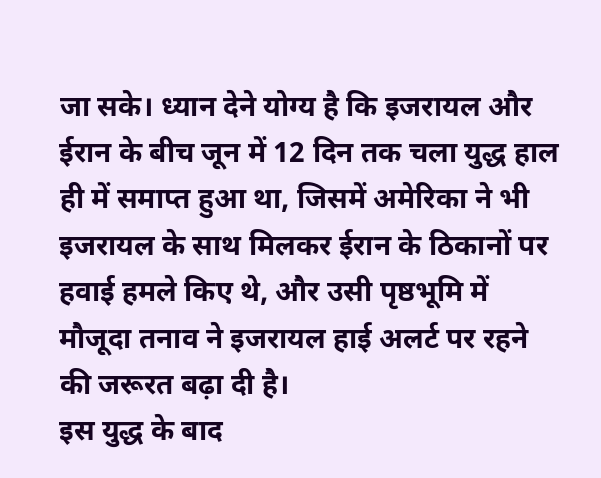जा सके। ध्यान देने योग्य है कि इजरायल और ईरान के बीच जून में 12 दिन तक चला युद्ध हाल ही में समाप्त हुआ था, जिसमें अमेरिका ने भी इजरायल के साथ मिलकर ईरान के ठिकानों पर हवाई हमले किए थे, और उसी पृष्ठभूमि में मौजूदा तनाव ने इजरायल हाई अलर्ट पर रहने की जरूरत बढ़ा दी है।
इस युद्ध के बाद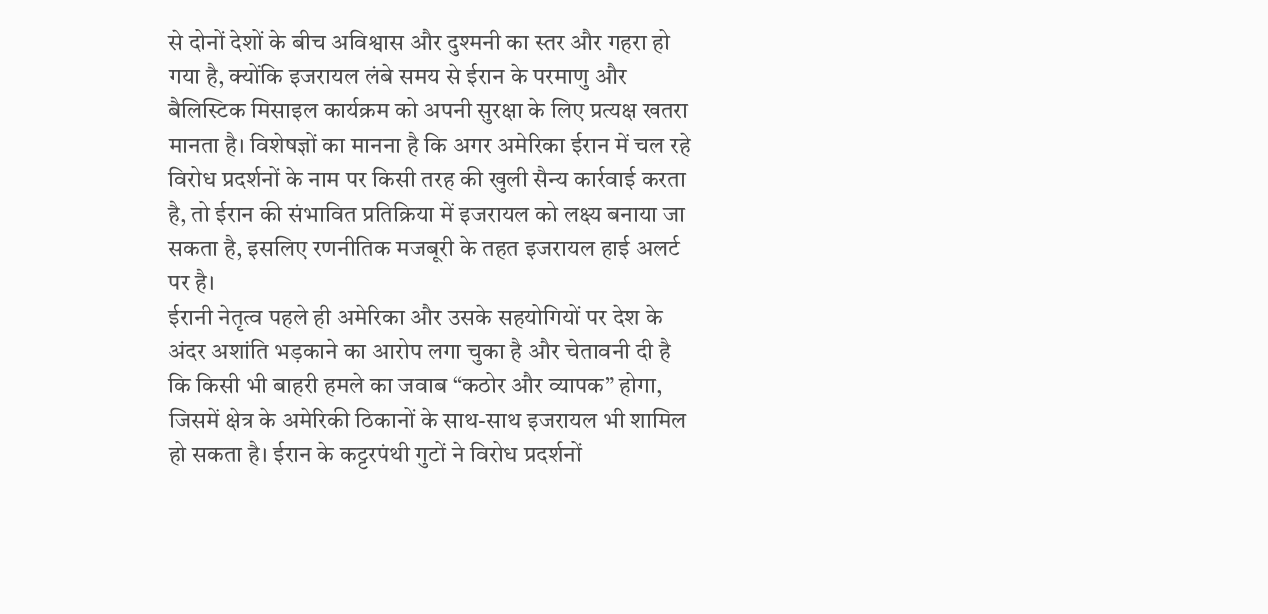से दोनों देशों के बीच अविश्वास और दुश्मनी का स्तर और गहरा हो गया है, क्योंकि इजरायल लंबे समय से ईरान के परमाणु और बैलिस्टिक मिसाइल कार्यक्रम को अपनी सुरक्षा के लिए प्रत्यक्ष खतरा मानता है। विशेषज्ञों का मानना है कि अगर अमेरिका ईरान में चल रहे विरोध प्रदर्शनों के नाम पर किसी तरह की खुली सैन्य कार्रवाई करता है, तो ईरान की संभावित प्रतिक्रिया में इजरायल को लक्ष्य बनाया जा सकता है, इसलिए रणनीतिक मजबूरी के तहत इजरायल हाई अलर्ट पर है।
ईरानी नेतृत्व पहले ही अमेरिका और उसके सहयोगियों पर देश के अंदर अशांति भड़काने का आरोप लगा चुका है और चेतावनी दी है कि किसी भी बाहरी हमले का जवाब “कठोर और व्यापक” होगा, जिसमें क्षेत्र के अमेरिकी ठिकानों के साथ-साथ इजरायल भी शामिल हो सकता है। ईरान के कट्टरपंथी गुटों ने विरोध प्रदर्शनों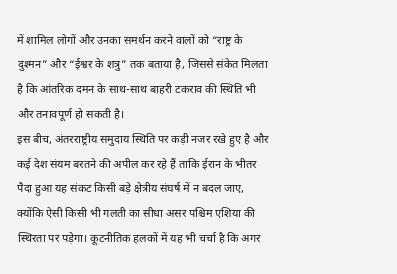में शामिल लोगों और उनका समर्थन करने वालों को “राष्ट्र के दुश्मन” और “ईश्वर के शत्रु” तक बताया है, जिससे संकेत मिलता है कि आंतरिक दमन के साथ-साथ बाहरी टकराव की स्थिति भी और तनावपूर्ण हो सकती है।
इस बीच, अंतरराष्ट्रीय समुदाय स्थिति पर कड़ी नजर रखे हुए है और कई देश संयम बरतने की अपील कर रहे हैं ताकि ईरान के भीतर पैदा हुआ यह संकट किसी बड़े क्षेत्रीय संघर्ष में न बदल जाए, क्योंकि ऐसी किसी भी गलती का सीधा असर पश्चिम एशिया की स्थिरता पर पड़ेगा। कूटनीतिक हलकों में यह भी चर्चा है कि अगर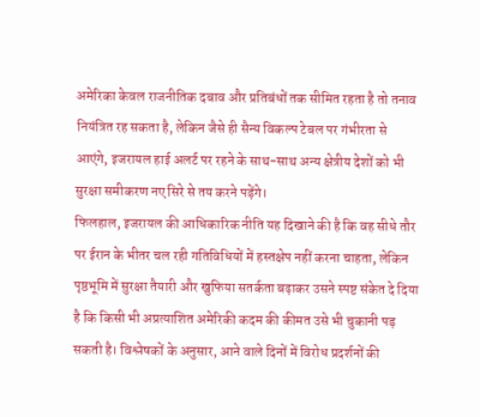अमेरिका केवल राजनीतिक दबाव और प्रतिबंधों तक सीमित रहता है तो तनाव नियंत्रित रह सकता है, लेकिन जैसे ही सैन्य विकल्प टेबल पर गंभीरता से आएंगे, इजरायल हाई अलर्ट पर रहने के साथ-साथ अन्य क्षेत्रीय देशों को भी सुरक्षा समीकरण नए सिरे से तय करने पड़ेंगे।
फिलहाल, इजरायल की आधिकारिक नीति यह दिखाने की है कि वह सीधे तौर पर ईरान के भीतर चल रही गतिविधियों में हस्तक्षेप नहीं करना चाहता, लेकिन पृष्ठभूमि में सुरक्षा तैयारी और खुफिया सतर्कता बढ़ाकर उसने स्पष्ट संकेत दे दिया है कि किसी भी अप्रत्याशित अमेरिकी कदम की कीमत उसे भी चुकानी पड़ सकती है। विश्लेषकों के अनुसार, आने वाले दिनों में विरोध प्रदर्शनों की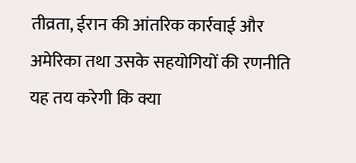तीव्रता, ईरान की आंतरिक कार्रवाई और अमेरिका तथा उसके सहयोगियों की रणनीति यह तय करेगी कि क्या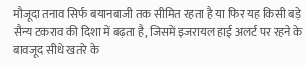मौजूदा तनाव सिर्फ बयानबाजी तक सीमित रहता है या फिर यह किसी बड़े सैन्य टकराव की दिशा में बढ़ता है, जिसमें इजरायल हाई अलर्ट पर रहने के बावजूद सीधे खतरे के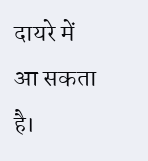दायरे में आ सकता है।